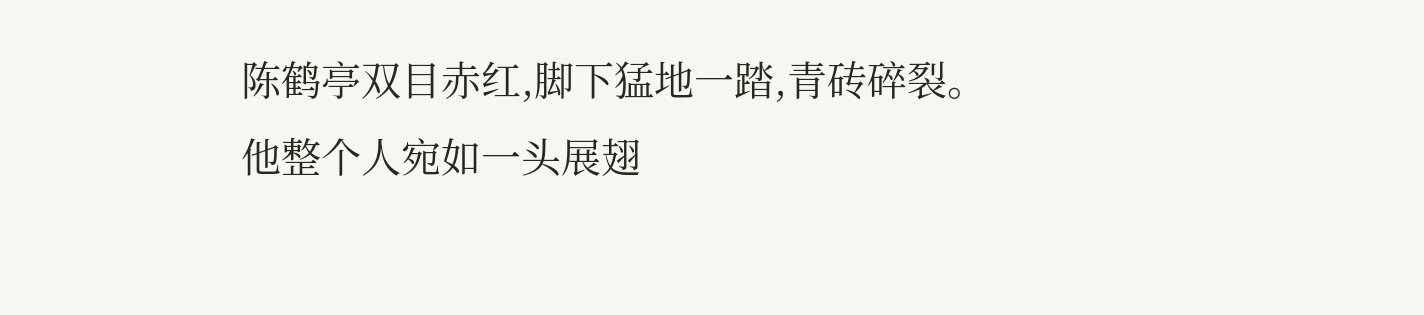陈鹤亭双目赤红,脚下猛地一踏,青砖碎裂。
他整个人宛如一头展翅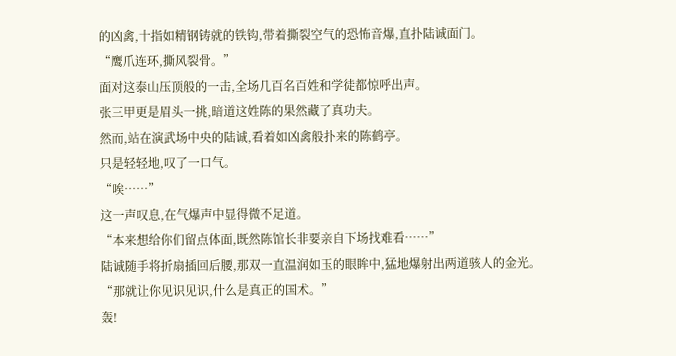的凶禽,十指如精钢铸就的铁钩,带着撕裂空气的恐怖音爆,直扑陆诚面门。
“鹰爪连环,撕风裂骨。”
面对这泰山压顶般的一击,全场几百名百姓和学徒都惊呼出声。
张三甲更是眉头一挑,暗道这姓陈的果然藏了真功夫。
然而,站在演武场中央的陆诚,看着如凶禽般扑来的陈鹤亭。
只是轻轻地,叹了一口气。
“唉……”
这一声叹息,在气爆声中显得微不足道。
“本来想给你们留点体面,既然陈馆长非要亲自下场找难看……”
陆诚随手将折扇插回后腰,那双一直温润如玉的眼眸中,猛地爆射出两道骇人的金光。
“那就让你见识见识,什么是真正的国术。”
轰!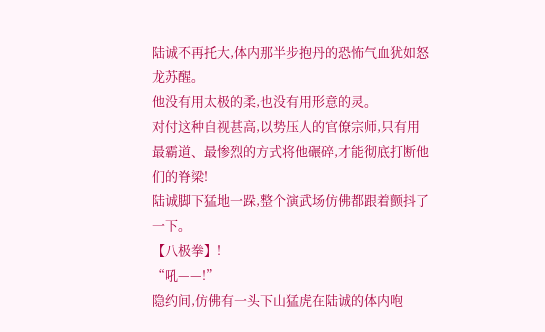陆诚不再托大,体内那半步抱丹的恐怖气血犹如怒龙苏醒。
他没有用太极的柔,也没有用形意的灵。
对付这种自视甚高,以势压人的官僚宗师,只有用最霸道、最惨烈的方式将他碾碎,才能彻底打断他们的脊梁!
陆诚脚下猛地一跺,整个演武场仿佛都跟着颤抖了一下。
【八极拳】!
“吼——!”
隐约间,仿佛有一头下山猛虎在陆诚的体内咆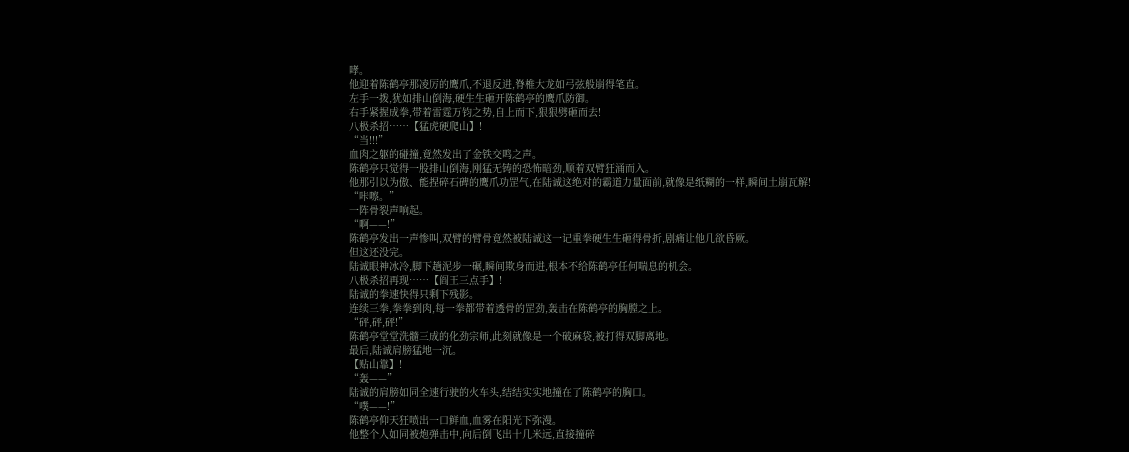哮。
他迎着陈鹤亭那凌厉的鹰爪,不退反进,脊椎大龙如弓弦般崩得笔直。
左手一拨,犹如排山倒海,硬生生砸开陈鹤亭的鹰爪防御。
右手紧握成拳,带着雷霆万钧之势,自上而下,狠狠劈砸而去!
八极杀招……【猛虎硬爬山】!
“当!!!”
血肉之躯的碰撞,竟然发出了金铁交鸣之声。
陈鹤亭只觉得一股排山倒海,刚猛无铸的恐怖暗劲,顺着双臂狂涌而入。
他那引以为傲、能捏碎石碑的鹰爪功罡气,在陆诚这绝对的霸道力量面前,就像是纸糊的一样,瞬间土崩瓦解!
“咔嚓。”
一阵骨裂声响起。
“啊——!”
陈鹤亭发出一声惨叫,双臂的臂骨竟然被陆诚这一记重拳硬生生砸得骨折,剧痛让他几欲昏厥。
但这还没完。
陆诚眼神冰冷,脚下趟泥步一碾,瞬间欺身而进,根本不给陈鹤亭任何喘息的机会。
八极杀招再现……【阎王三点手】!
陆诚的拳速快得只剩下残影。
连续三拳,拳拳到肉,每一拳都带着透骨的罡劲,轰击在陈鹤亭的胸膛之上。
“砰,砰,砰!”
陈鹤亭堂堂洗髓三成的化劲宗师,此刻就像是一个破麻袋,被打得双脚离地。
最后,陆诚肩膀猛地一沉。
【贴山靠】!
“轰——”
陆诚的肩膀如同全速行驶的火车头,结结实实地撞在了陈鹤亭的胸口。
“噗——!”
陈鹤亭仰天狂喷出一口鲜血,血雾在阳光下弥漫。
他整个人如同被炮弹击中,向后倒飞出十几米远,直接撞碎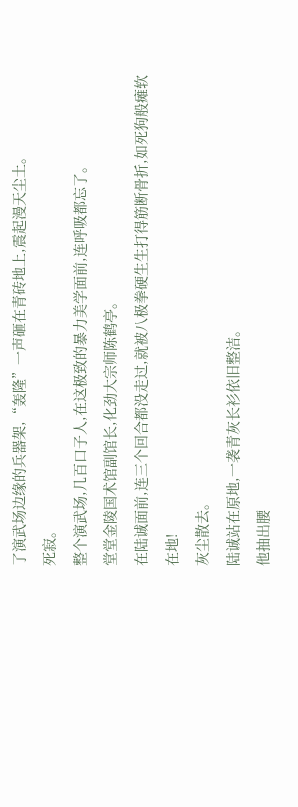了演武场边缘的兵器架,“轰隆”一声砸在青砖地上,震起漫天尘土。
死寂。
整个演武场,几百口子人,在这极致的暴力美学面前,连呼吸都忘了。
堂堂金陵国术馆副馆长,化劲大宗师陈鹤亭。
在陆诚面前,连三个回合都没走过,就被八极拳硬生生打得筋断骨折,如死狗般瘫软在地!
灰尘散去。
陆诚站在原地,一袭青灰长衫依旧整洁。
他抽出腰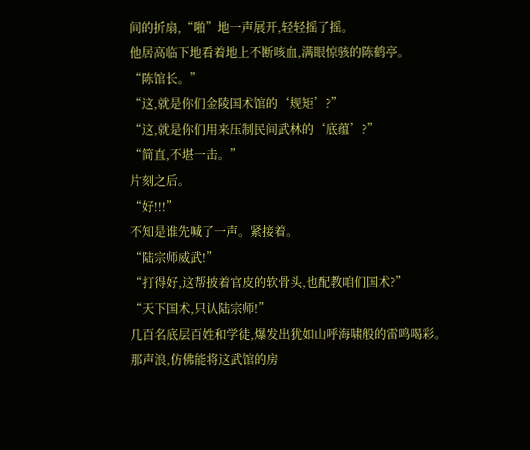间的折扇,“啪”地一声展开,轻轻摇了摇。
他居高临下地看着地上不断咳血,满眼惊骇的陈鹤亭。
“陈馆长。”
“这,就是你们金陵国术馆的‘规矩’?”
“这,就是你们用来压制民间武林的‘底蕴’?”
“简直,不堪一击。”
片刻之后。
“好!!!”
不知是谁先喊了一声。紧接着。
“陆宗师威武!”
“打得好,这帮披着官皮的软骨头,也配教咱们国术?”
“天下国术,只认陆宗师!”
几百名底层百姓和学徒,爆发出犹如山呼海啸般的雷鸣喝彩。
那声浪,仿佛能将这武馆的房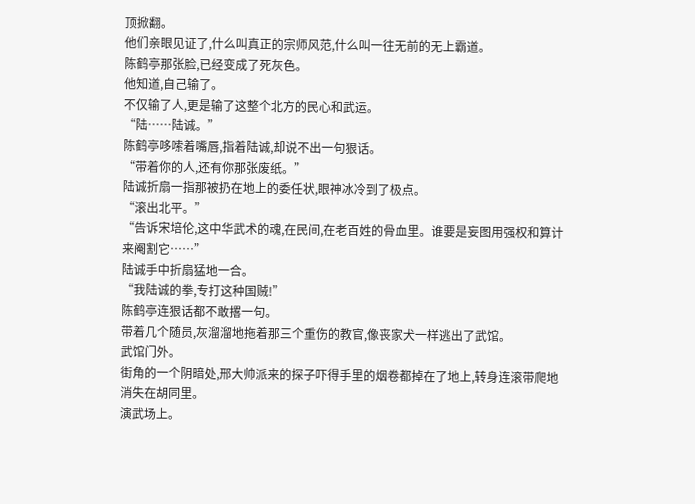顶掀翻。
他们亲眼见证了,什么叫真正的宗师风范,什么叫一往无前的无上霸道。
陈鹤亭那张脸,已经变成了死灰色。
他知道,自己输了。
不仅输了人,更是输了这整个北方的民心和武运。
“陆……陆诚。”
陈鹤亭哆嗦着嘴唇,指着陆诚,却说不出一句狠话。
“带着你的人,还有你那张废纸。”
陆诚折扇一指那被扔在地上的委任状,眼神冰冷到了极点。
“滚出北平。”
“告诉宋培伦,这中华武术的魂,在民间,在老百姓的骨血里。谁要是妄图用强权和算计来阉割它……”
陆诚手中折扇猛地一合。
“我陆诚的拳,专打这种国贼!”
陈鹤亭连狠话都不敢撂一句。
带着几个随员,灰溜溜地拖着那三个重伤的教官,像丧家犬一样逃出了武馆。
武馆门外。
街角的一个阴暗处,邢大帅派来的探子吓得手里的烟卷都掉在了地上,转身连滚带爬地消失在胡同里。
演武场上。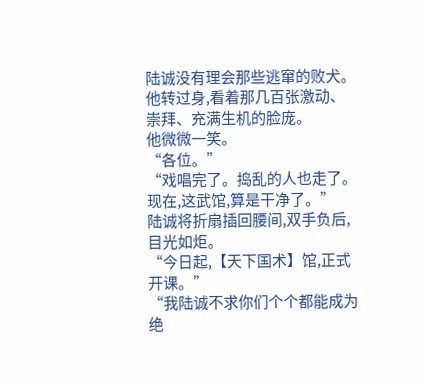陆诚没有理会那些逃窜的败犬。
他转过身,看着那几百张激动、崇拜、充满生机的脸庞。
他微微一笑。
“各位。”
“戏唱完了。捣乱的人也走了。现在,这武馆,算是干净了。”
陆诚将折扇插回腰间,双手负后,目光如炬。
“今日起,【天下国术】馆,正式开课。”
“我陆诚不求你们个个都能成为绝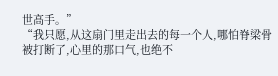世高手。”
“我只愿,从这扇门里走出去的每一个人,哪怕脊梁骨被打断了,心里的那口气,也绝不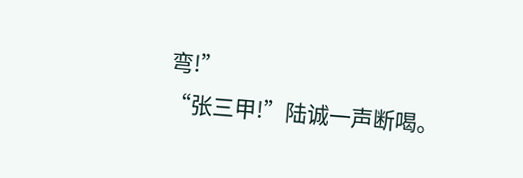弯!”
“张三甲!”陆诚一声断喝。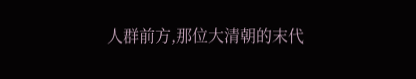人群前方,那位大清朝的末代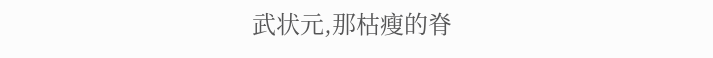武状元,那枯瘦的脊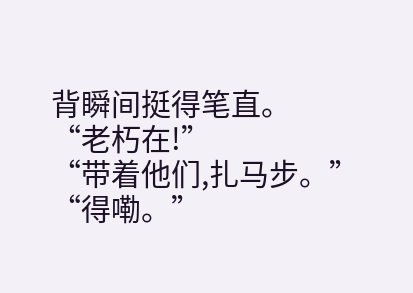背瞬间挺得笔直。
“老朽在!”
“带着他们,扎马步。”
“得嘞。”